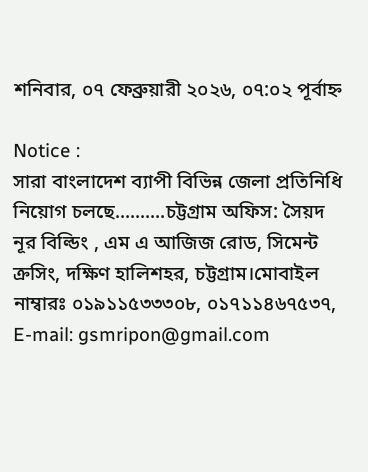শনিবার, ০৭ ফেব্রুয়ারী ২০২৬, ০৭:০২ পূর্বাহ্ন

Notice :
সারা বাংলাদেশ ব্যাপী বিভিন্ন জেলা প্রতিনিধি নিয়োগ চলছে..........চট্টগ্রাম অফিস: সৈয়দ নূর বিল্ডিং , এম এ আজিজ রোড, সিমেন্ট ক্রসিং, দক্ষিণ হালিশহর, চট্টগ্রাম।মোবাইল নাম্বারঃ ০১৯১১৫৩৩৩০৮, ০১৭১১৪৬৭৫৩৭, E-mail: gsmripon@gmail.com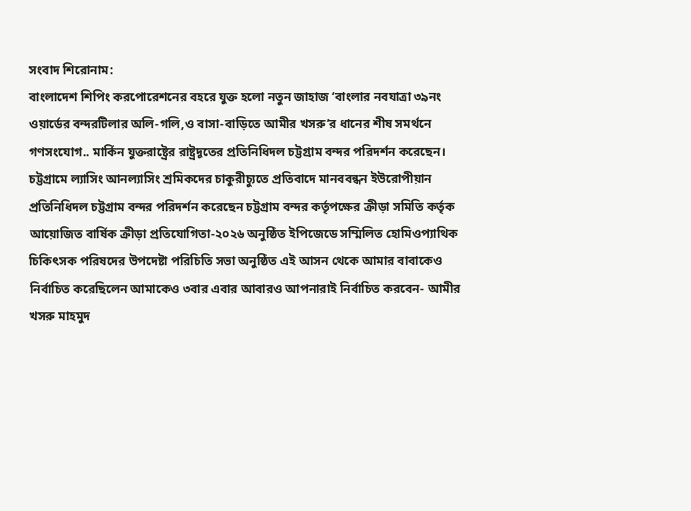সংবাদ শিরোনাম:
বাংলাদেশ শিপিং করপোরেশনের বহরে যুক্ত হলো নতুন জাহাজ ‘বাংলার নবযাত্রা ৩৯নং ওয়ার্ডের বন্দরটিলার অলি-গলি,ও বাসা-বাড়িতে আমীর খসরু’র ধানের শীষ সমর্থনে গণসংযোগ.. মার্কিন যুক্তরাষ্ট্রের রাষ্ট্রদূতের প্রতিনিধিদল চট্টগ্রাম বন্দর পরিদর্শন করেছেন। চট্টগ্রামে ল্যাসিং আনল্যাসিং শ্রমিকদের চাকুরীচ্যুতে প্রতিবাদে মানববন্ধন ইউরোপীয়ান প্রতিনিধিদল চট্টগ্রাম বন্দর পরিদর্শন করেছেন চট্টগ্রাম বন্দর কর্তৃপক্ষের ক্রীড়া সমিতি কর্তৃক আয়োজিত বার্ষিক ক্রীড়া প্রতিযোগিতা-২০২৬ অনুষ্ঠিত ইপিজেডে সম্মিলিত হোমিওপ্যাথিক চিকিৎসক পরিষদের উপদেষ্টা পরিচিতি সভা অনুষ্ঠিত এই আসন থেকে আমার বাবাকেও নির্বাচিত করেছিলেন আমাকেও ৩বার এবার আবারও আপনারাই নির্বাচিত করবেন- আমীর খসরু মাহমুদ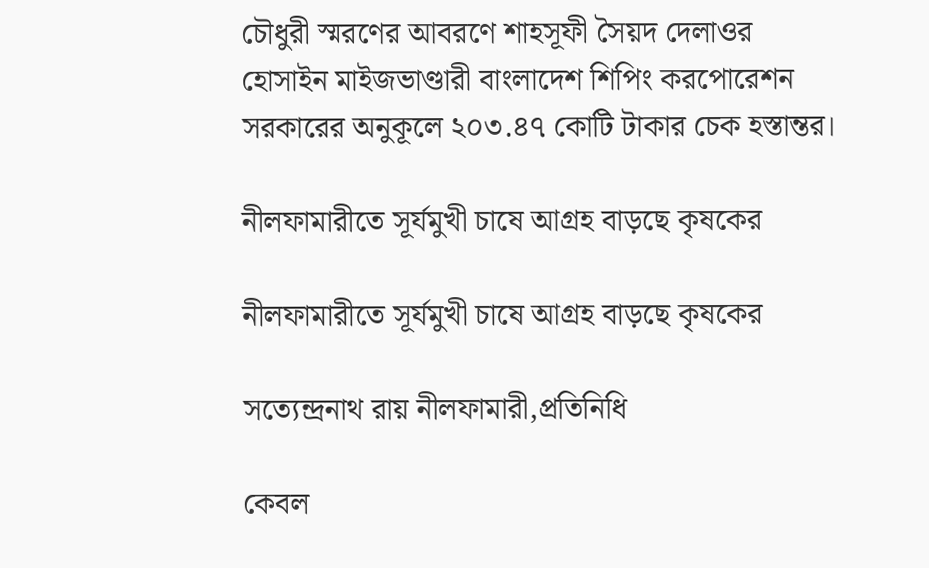চৌধুরী স্মরণের আবরণে শাহসূফী সৈয়দ দেলাওর হোসাইন মাইজভাণ্ডারী বাংলাদেশ শিপিং করপোরেশন সরকারের অনুকূলে ২০৩.৪৭ কোটি টাকার চেক হস্তান্তর।

নীলফামারীতে সূর্যমুখী চাষে আগ্রহ বাড়ছে কৃষকের

নীলফামারীতে সূর্যমুখী চাষে আগ্রহ বাড়ছে কৃষকের

সত্যেন্দ্রনাথ রায় নীলফামারী,প্রতিনিধি

কেবল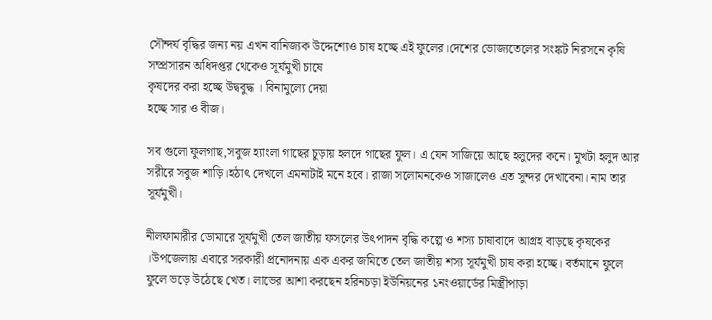সৌন্দর্য বৃদ্ধির জন্য নয় এখন বানিজ্যক উদ্দেশ্যেও চাষ হচ্ছে এই ফুলের।দেশের ভোজ্যতেলের সংঙ্কট নিরসনে কৃষি সম্প্রসারন অধিদপ্তর থেকেও সূর্যমুখী চাষে
কৃষদের করা হচ্ছে উদ্ববুদ্ধ । বিনামুল্যে দেয়া
হচ্ছে সার ও বীজ।

সব গুলো ফুলগাছ,সবুজ হ্যাংলা গাছের চুড়ায় হলদে গাছের ফুল। এ যেন সাজিয়ে আছে হলুদের কনে। মুখটা হলুদ আর সরীরে সবুজ শাড়ি।হঠাৎ দেখলে এমনাটাই মনে হবে। রাজা সলোমনকেও সাজালেও এত সুন্দর দেখাবেনা। নাম তার সূর্যমুখী।

নীলফামারীর ডোমারে সূর্যমুখী তেল জাতীয় ফসলের উৎপাদন বৃদ্ধি কল্পে ও শস্য চাষাবাদে আগ্রহ বাড়ছে কৃষকের ।উপজেলায় এবারে সরকারী প্রনোদনায় এক একর জমিতে তেল জাতীয় শস্য সূর্যমুখী চাষ করা হচ্ছে। বর্তমানে ফুলে ফুলে ভড়ে উঠেছে খেত। লাভের আশা করছেন হরিনচড়া ইউনিয়নের ১নংওয়ার্ডের মিস্ত্রীপাড়া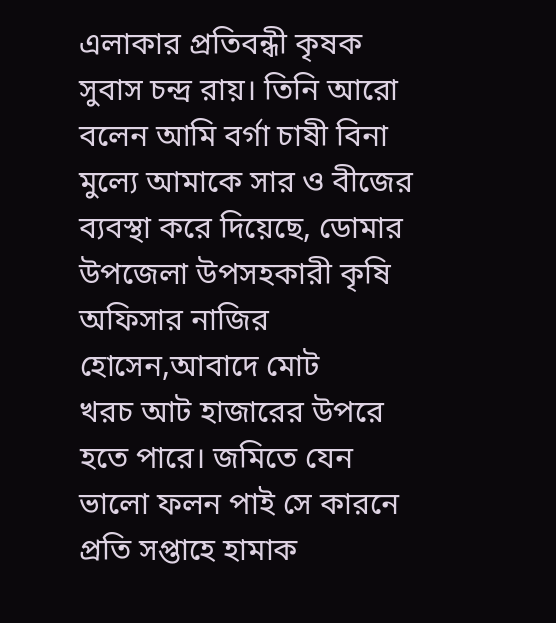এলাকার প্রতিবন্ধী কৃষক সুবাস চন্দ্র রায়। তিনি আরো বলেন আমি বর্গা চাষী বিনা মুল্যে আমাকে সার ও বীজের ব্যবস্থা করে দিয়েছে, ডোমার উপজেলা উপসহকারী কৃষি অফিসার নাজির হোসেন,আবাদে মোট
খরচ আট হাজারের উপরে হতে পারে। জমিতে যেন ভালো ফলন পাই সে কারনে প্রতি সপ্তাহে হামাক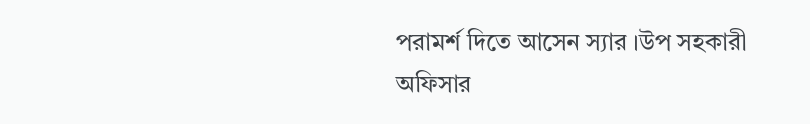পরামর্শ দিতে আসেন স্যার ।উপ সহকারী অফিসার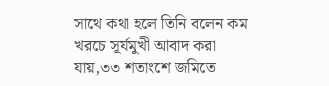সাথে কথা হলে তিনি বলেন কম খরচে সূর্যমুখী আবাদ করা যায়,৩৩ শতাংশে জমিতে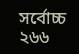সর্বোচ্চ ২৬৬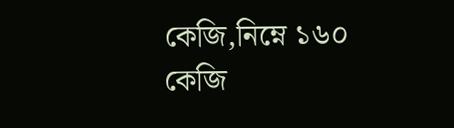কেজি,নিম্নে ১৬০ কেজি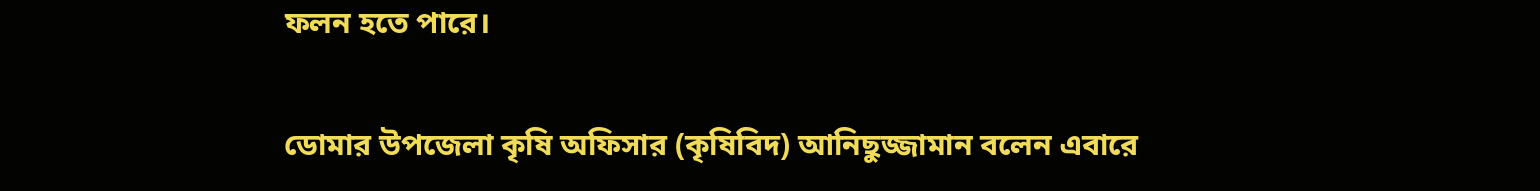ফলন হতে পারে।

ডোমার উপজেলা কৃষি অফিসার (কৃষিবিদ) আনিছুজ্জামান বলেন এবারে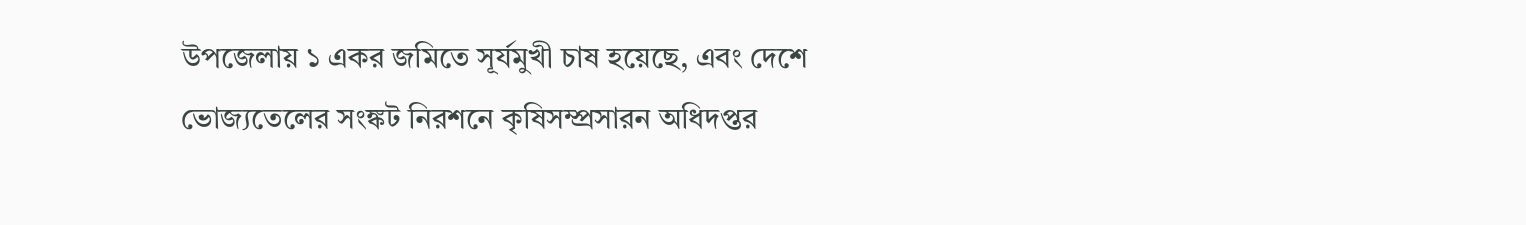উপজেলায় ১ একর জমিতে সূর্যমুখী চাষ হয়েছে, এবং দেশে ভোজ্যতেলের সংঙ্কট নিরশনে কৃষিসম্প্রসারন অধিদপ্তর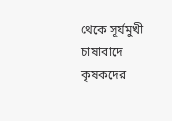থেকে সূর্যমুখী চাষাবাদে কৃষকদের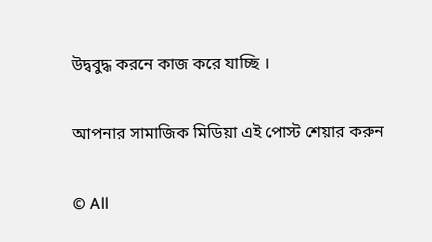উদ্ববুদ্ধ করনে কাজ করে যাচ্ছি ।

আপনার সামাজিক মিডিয়া এই পোস্ট শেয়ার করুন

© All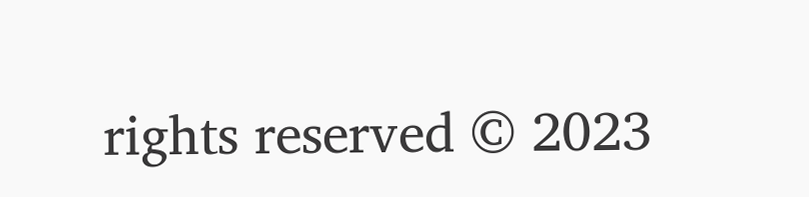rights reserved © 2023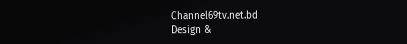Channel69tv.net.bd
Design &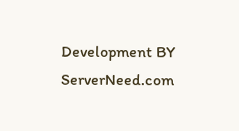Development BY ServerNeed.com